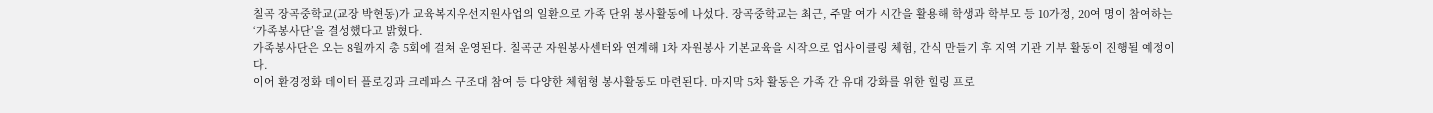칠곡 장곡중학교(교장 박현동)가 교육복지우선지원사업의 일환으로 가족 단위 봉사활동에 나섰다. 장곡중학교는 최근, 주말 여가 시간을 활용해 학생과 학부모 등 10가정, 20여 명이 참여하는 ‘가족봉사단’을 결성했다고 밝혔다.
가족봉사단은 오는 8월까지 총 5회에 걸쳐 운영된다. 칠곡군 자원봉사센터와 연계해 1차 자원봉사 기본교육을 시작으로 업사이클링 체험, 간식 만들기 후 지역 기관 기부 활동이 진행될 예정이다.
이어 환경정화 데이터 플로깅과 크레파스 구조대 참여 등 다양한 체험형 봉사활동도 마련된다. 마지막 5차 활동은 가족 간 유대 강화를 위한 힐링 프로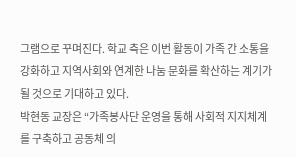그램으로 꾸며진다. 학교 측은 이번 활동이 가족 간 소통을 강화하고 지역사회와 연계한 나눔 문화를 확산하는 계기가 될 것으로 기대하고 있다.
박현동 교장은 “가족봉사단 운영을 통해 사회적 지지체계를 구축하고 공동체 의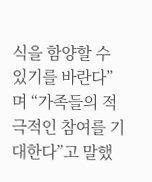식을 함양할 수 있기를 바란다”며 “가족들의 적극적인 참여를 기대한다”고 말했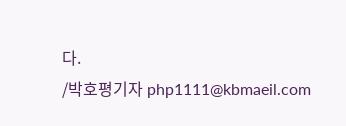다.
/박호평기자 php1111@kbmaeil.com